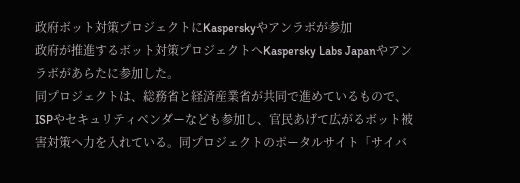政府ボット対策プロジェクトにKasperskyやアンラボが参加
政府が推進するボット対策プロジェクトへKaspersky Labs Japanやアンラボがあらたに参加した。
同プロジェクトは、総務省と経済産業省が共同で進めているもので、ISPやセキュリティベンダーなども参加し、官民あげて広がるボット被害対策へ力を入れている。同プロジェクトのポータルサイト「サイバ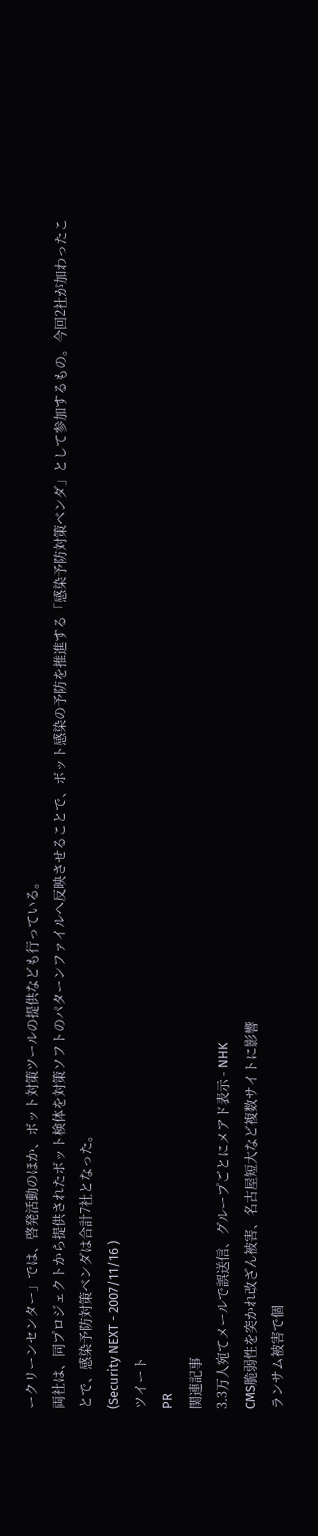ークリーンセンター」では、啓発活動のほか、ボット対策ツールの提供なども行っている。
両社は、同プロジェクトから提供されたボット検体を対策ソフトのパターンファイルへ反映させることで、ボット感染の予防を推進する「感染予防対策ベンダ」として参加するもの。今回2社が加わったことで、感染予防対策ベンダは合計7社となった。
(Security NEXT - 2007/11/16 )
ツイート
PR
関連記事
3.3万人宛てメールで誤送信、グループごとにメアド表示 - NHK
CMS脆弱性を突かれ改ざん被害、名古屋短大など複数サイトに影響
ランサム被害で個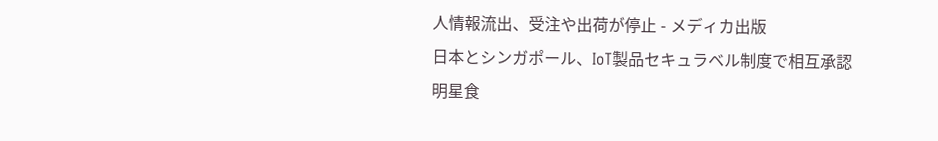人情報流出、受注や出荷が停止 - メディカ出版
日本とシンガポール、IoT製品セキュラベル制度で相互承認
明星食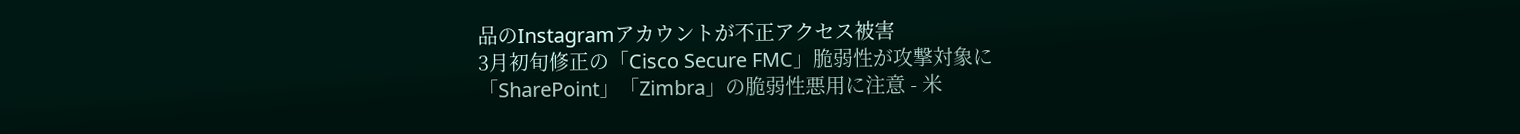品のInstagramアカウントが不正アクセス被害
3月初旬修正の「Cisco Secure FMC」脆弱性が攻撃対象に
「SharePoint」「Zimbra」の脆弱性悪用に注意 - 米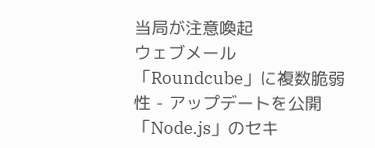当局が注意喚起
ウェブメール「Roundcube」に複数脆弱性 - アップデートを公開
「Node.js」のセキ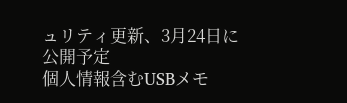ュリティ更新、3月24日に公開予定
個人情報含むUSBメモ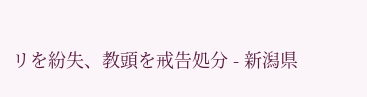リを紛失、教頭を戒告処分 - 新潟県